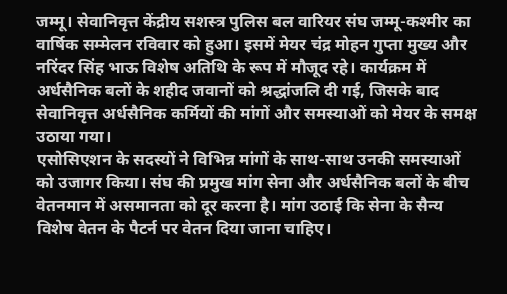जम्मू। सेवानिवृत्त केंद्रीय सशस्त्र पुलिस बल वारियर संघ जम्मू-कश्मीर का वार्षिक सम्मेलन रविवार को हुआ। इसमें मेयर चंद्र मोहन गुप्ता मुख्य और नरिंदर सिंह भाऊ विशेष अतिथि के रूप में मौजूद रहे। कार्यक्रम में अर्धसैनिक बलों के शहीद जवानों को श्रद्धांजलि दी गई, जिसके बाद सेवानिवृत्त अर्धसैनिक कर्मियों की मांगों और समस्याओं को मेयर के समक्ष उठाया गया।
एसोसिएशन के सदस्यों ने विभिन्न मांगों के साथ-साथ उनकी समस्याओं को उजागर किया। संघ की प्रमुख मांग सेना और अर्धसैनिक बलों के बीच वेतनमान में असमानता को दूर करना है। मांग उठाई कि सेना के सैन्य विशेष वेतन के पैटर्न पर वेतन दिया जाना चाहिए।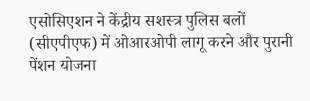एसोसिएशन ने केंद्रीय सशस्त्र पुलिस बलों (सीएपीएफ) में ओआरओपी लागू करने और पुरानी पेंशन योजना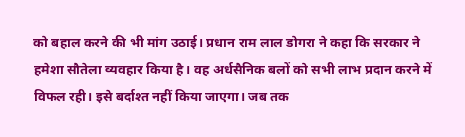को बहाल करने की भी मांग उठाई। प्रधान राम लाल डोगरा ने कहा कि सरकार ने हमेशा सौतेला व्यवहार किया है। वह अर्धसैनिक बलों को सभी लाभ प्रदान करने में विफल रही। इसे बर्दाश्त नहीं किया जाएगा। जब तक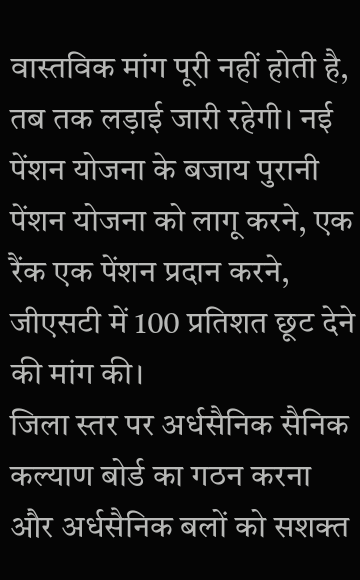वास्तविक मांग पूरी नहीं होती है, तब तक लड़ाई जारी रहेगी। नई पेंशन योजना के बजाय पुरानी पेंशन योजना को लागू करने, एक रैंक एक पेंशन प्रदान करने, जीएसटी में 100 प्रतिशत छूट देने की मांग की।
जिला स्तर पर अर्धसैनिक सैनिक कल्याण बोर्ड का गठन करना और अर्धसैनिक बलों को सशक्त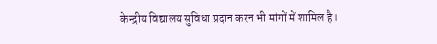केन्द्रीय विद्यालय सुविधा प्रदान करन भी मांगों में शामिल है।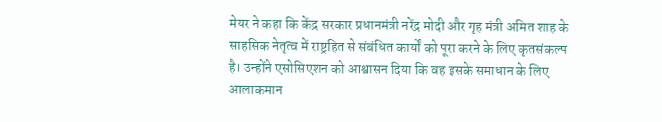मेयर ने कहा कि केंद्र सरकार प्रधानमंत्री नरेंद्र मोदी और गृह मंत्री अमित शाह के साहसिक नेतृत्व में राष्ट्रहित से संबंधित कार्यों को पूरा करने के लिए कृतसंकल्प है। उन्होंने एसोसिएशन को आश्वासन दिया कि वह इसके समाधान के लिए आलाकमान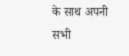के साथ अपनी सभी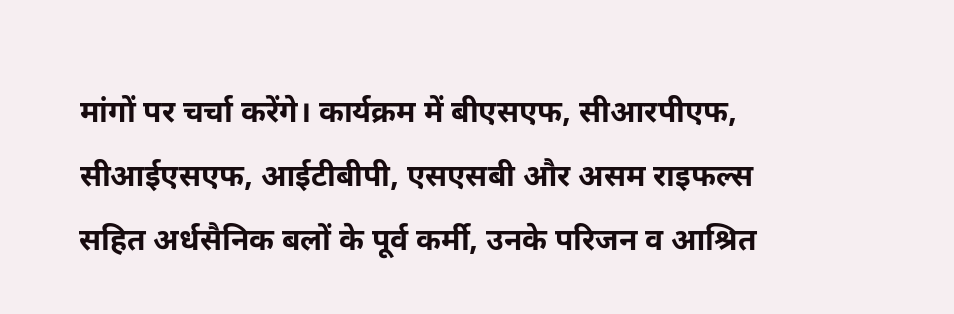मांगों पर चर्चा करेंगे। कार्यक्रम में बीएसएफ, सीआरपीएफ, सीआईएसएफ, आईटीबीपी, एसएसबी और असम राइफल्स सहित अर्धसैनिक बलों के पूर्व कर्मी, उनके परिजन व आश्रित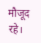मौजूद रहे।